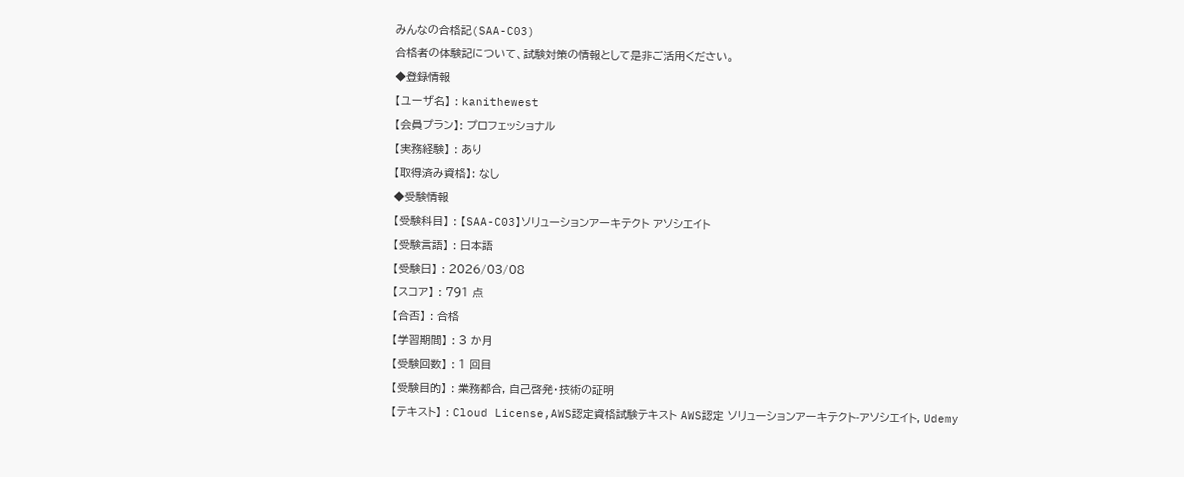みんなの合格記(SAA-C03)
合格者の体験記について、試験対策の情報として是非ご活用ください。
◆登録情報
【ユーザ名】 : kanithewest
【会員プラン】: プロフェッショナル
【実務経験】 : あり
【取得済み資格】: なし
◆受験情報
【受験科目】 : 【SAA-C03】ソリューションアーキテクト アソシエイト
【受験言語】 : 日本語
【受験日】 : 2026/03/08
【スコア】 : 791 点
【合否】 : 合格
【学習期間】 : 3 か月
【受験回数】 : 1 回目
【受験目的】 : 業務都合, 自己啓発・技術の証明
【テキスト】 : Cloud License,AWS認定資格試験テキスト AWS認定 ソリューションアーキテクト-アソシエイト, Udemy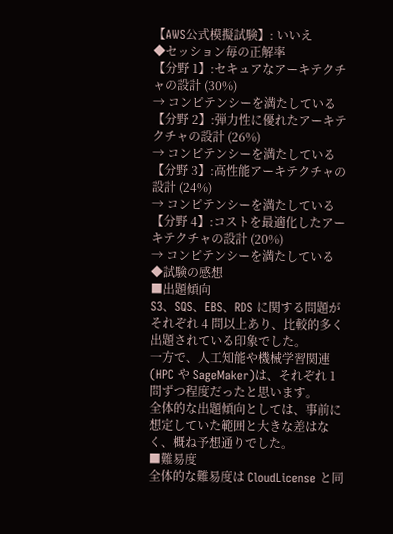【AWS公式模擬試験】: いいえ
◆セッション毎の正解率
【分野 1】:セキュアなアーキテクチャの設計 (30%)
→ コンピテンシーを満たしている
【分野 2】:弾力性に優れたアーキテクチャの設計 (26%)
→ コンピテンシーを満たしている
【分野 3】:高性能アーキテクチャの設計 (24%)
→ コンピテンシーを満たしている
【分野 4】:コストを最適化したアーキテクチャの設計 (20%)
→ コンピテンシーを満たしている
◆試験の感想
■出題傾向
S3、SQS、EBS、RDS に関する問題がそれぞれ 4 問以上あり、比較的多く出題されている印象でした。
一方で、人工知能や機械学習関連(HPC や SageMaker)は、それぞれ 1 問ずつ程度だったと思います。
全体的な出題傾向としては、事前に想定していた範囲と大きな差はなく、概ね予想通りでした。
■難易度
全体的な難易度は CloudLicense と同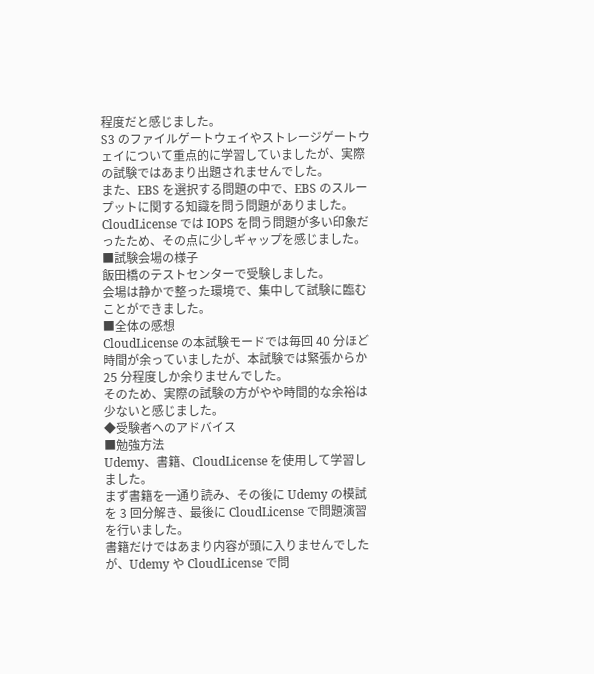程度だと感じました。
S3 のファイルゲートウェイやストレージゲートウェイについて重点的に学習していましたが、実際の試験ではあまり出題されませんでした。
また、EBS を選択する問題の中で、EBS のスループットに関する知識を問う問題がありました。
CloudLicense では IOPS を問う問題が多い印象だったため、その点に少しギャップを感じました。
■試験会場の様子
飯田橋のテストセンターで受験しました。
会場は静かで整った環境で、集中して試験に臨むことができました。
■全体の感想
CloudLicense の本試験モードでは毎回 40 分ほど時間が余っていましたが、本試験では緊張からか 25 分程度しか余りませんでした。
そのため、実際の試験の方がやや時間的な余裕は少ないと感じました。
◆受験者へのアドバイス
■勉強方法
Udemy、書籍、CloudLicense を使用して学習しました。
まず書籍を一通り読み、その後に Udemy の模試を 3 回分解き、最後に CloudLicense で問題演習を行いました。
書籍だけではあまり内容が頭に入りませんでしたが、Udemy や CloudLicense で問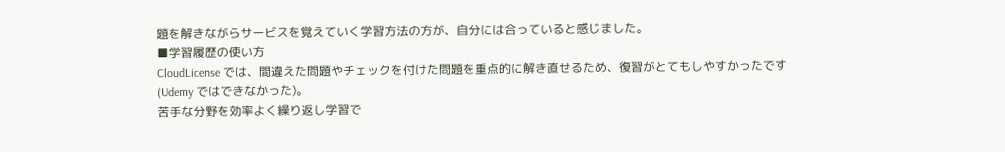題を解きながらサービスを覚えていく学習方法の方が、自分には合っていると感じました。
■学習履歴の使い方
CloudLicense では、間違えた問題やチェックを付けた問題を重点的に解き直せるため、復習がとてもしやすかったです(Udemy ではできなかった)。
苦手な分野を効率よく繰り返し学習で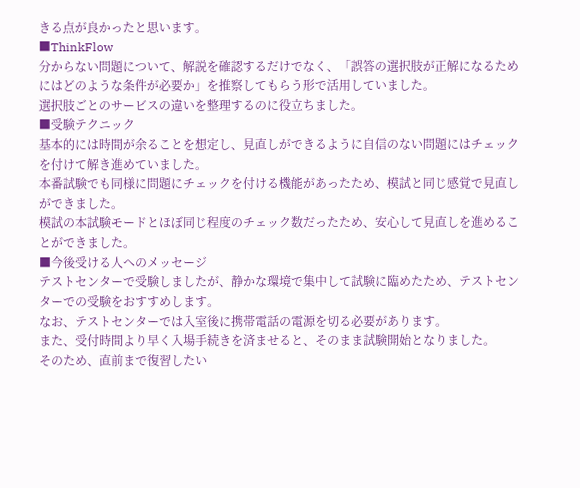きる点が良かったと思います。
■ThinkFlow
分からない問題について、解説を確認するだけでなく、「誤答の選択肢が正解になるためにはどのような条件が必要か」を推察してもらう形で活用していました。
選択肢ごとのサービスの違いを整理するのに役立ちました。
■受験テクニック
基本的には時間が余ることを想定し、見直しができるように自信のない問題にはチェックを付けて解き進めていました。
本番試験でも同様に問題にチェックを付ける機能があったため、模試と同じ感覚で見直しができました。
模試の本試験モードとほぼ同じ程度のチェック数だったため、安心して見直しを進めることができました。
■今後受ける人へのメッセージ
テストセンターで受験しましたが、静かな環境で集中して試験に臨めたため、テストセンターでの受験をおすすめします。
なお、テストセンターでは入室後に携帯電話の電源を切る必要があります。
また、受付時間より早く入場手続きを済ませると、そのまま試験開始となりました。
そのため、直前まで復習したい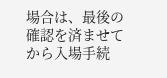場合は、最後の確認を済ませてから入場手続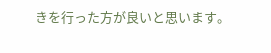きを行った方が良いと思います。